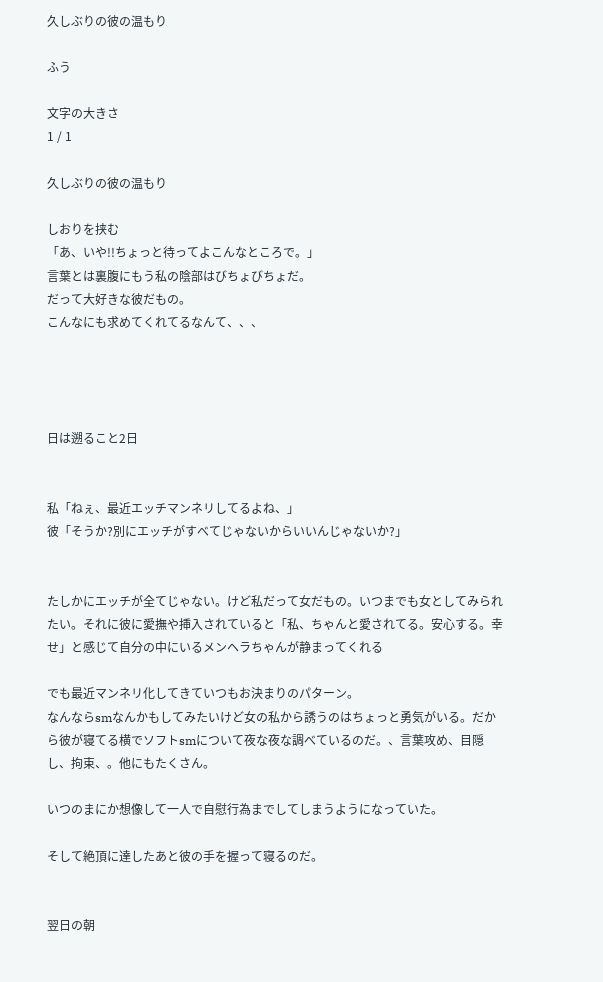久しぶりの彼の温もり

ふう

文字の大きさ
1 / 1

久しぶりの彼の温もり

しおりを挟む
「あ、いや!!ちょっと待ってよこんなところで。」
言葉とは裏腹にもう私の陰部はびちょびちょだ。
だって大好きな彼だもの。
こんなにも求めてくれてるなんて、、、




日は遡ること2日


私「ねぇ、最近エッチマンネリしてるよね、」
彼「そうか?別にエッチがすべてじゃないからいいんじゃないか?」


たしかにエッチが全てじゃない。けど私だって女だもの。いつまでも女としてみられたい。それに彼に愛撫や挿入されていると「私、ちゃんと愛されてる。安心する。幸せ」と感じて自分の中にいるメンヘラちゃんが静まってくれる

でも最近マンネリ化してきていつもお決まりのパターン。
なんならsmなんかもしてみたいけど女の私から誘うのはちょっと勇気がいる。だから彼が寝てる横でソフトsmについて夜な夜な調べているのだ。、言葉攻め、目隠し、拘束、。他にもたくさん。

いつのまにか想像して一人で自慰行為までしてしまうようになっていた。

そして絶頂に達したあと彼の手を握って寝るのだ。


翌日の朝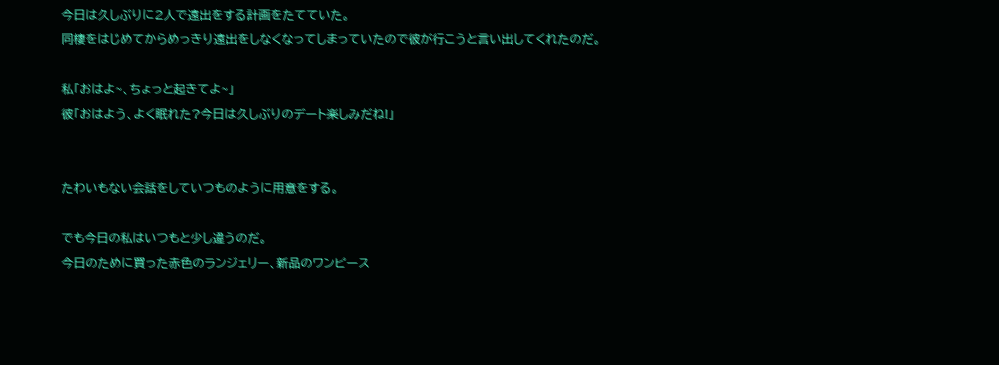今日は久しぶりに2人で遠出をする計画をたてていた。
同棲をはじめてからめっきり遠出をしなくなってしまっていたので彼が行こうと言い出してくれたのだ。

私「おはよ~、ちょっと起きてよ~」
彼「おはよう、よく眠れた?今日は久しぶりのデート楽しみだね!」


たわいもない会話をしていつものように用意をする。

でも今日の私はいつもと少し違うのだ。
今日のために買った赤色のランジェリー、新品のワンピース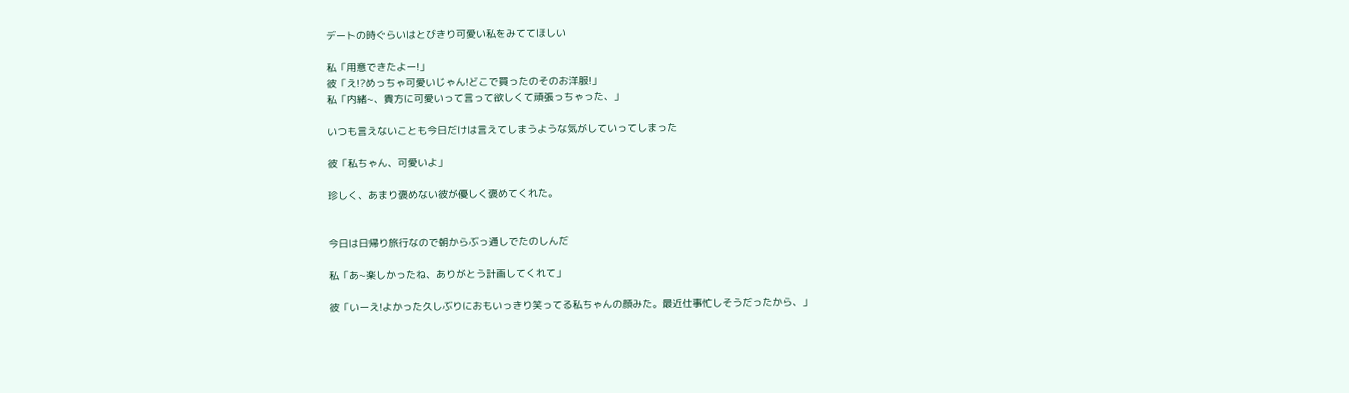デートの時ぐらいはとびきり可愛い私をみててほしい

私「用意できたよー!」
彼「え!?めっちゃ可愛いじゃん!どこで買ったのそのお洋服!」
私「内緒~、貴方に可愛いって言って欲しくて頑張っちゃった、」

いつも言えないことも今日だけは言えてしまうような気がしていってしまった

彼「私ちゃん、可愛いよ」

珍しく、あまり褒めない彼が優しく褒めてくれた。


今日は日帰り旅行なので朝からぶっ通しでたのしんだ

私「あ~楽しかったね、ありがとう計画してくれて」

彼「いーえ!よかった久しぶりにおもいっきり笑ってる私ちゃんの顔みた。最近仕事忙しそうだったから、」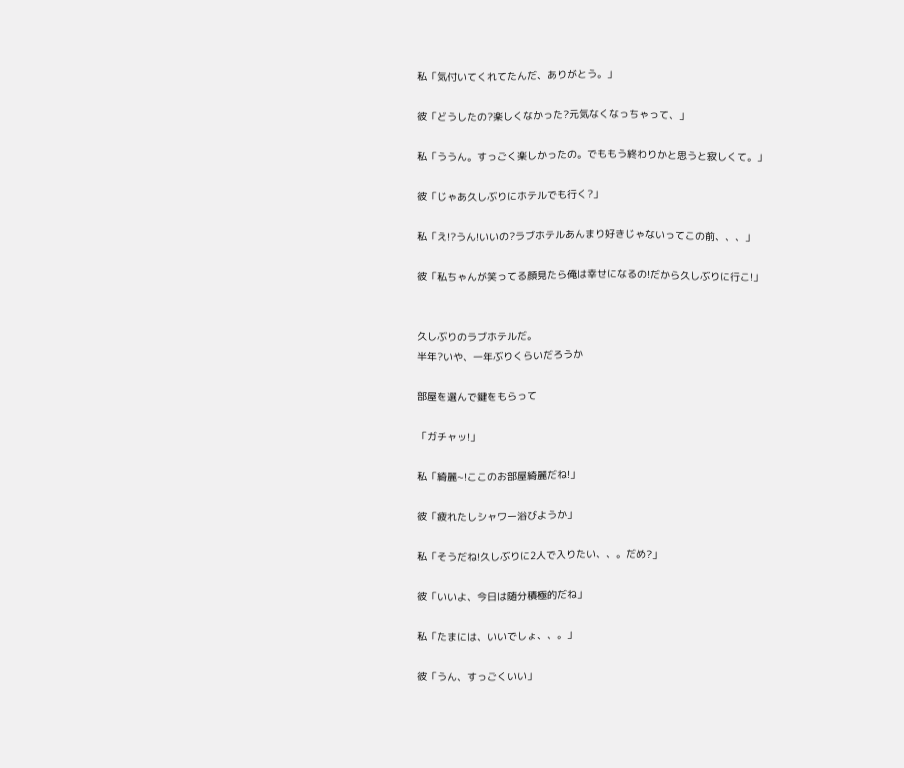私「気付いてくれてたんだ、ありがとう。」

彼「どうしたの?楽しくなかった?元気なくなっちゃって、」

私「ううん。すっごく楽しかったの。でももう終わりかと思うと寂しくて。」

彼「じゃあ久しぶりにホテルでも行く?」

私「え!?うん!いいの?ラブホテルあんまり好きじゃないってこの前、、、」

彼「私ちゃんが笑ってる顔見たら俺は幸せになるの!だから久しぶりに行こ!」


久しぶりのラブホテルだ。
半年?いや、一年ぶりくらいだろうか

部屋を選んで鍵をもらって

「ガチャッ!」

私「綺麗~!ここのお部屋綺麗だね!」

彼「疲れたしシャワー浴びようか」

私「そうだね!久しぶりに2人で入りたい、、。だめ?」

彼「いいよ、今日は随分積極的だね」

私「たまには、いいでしょ、、。」

彼「うん、すっごくいい」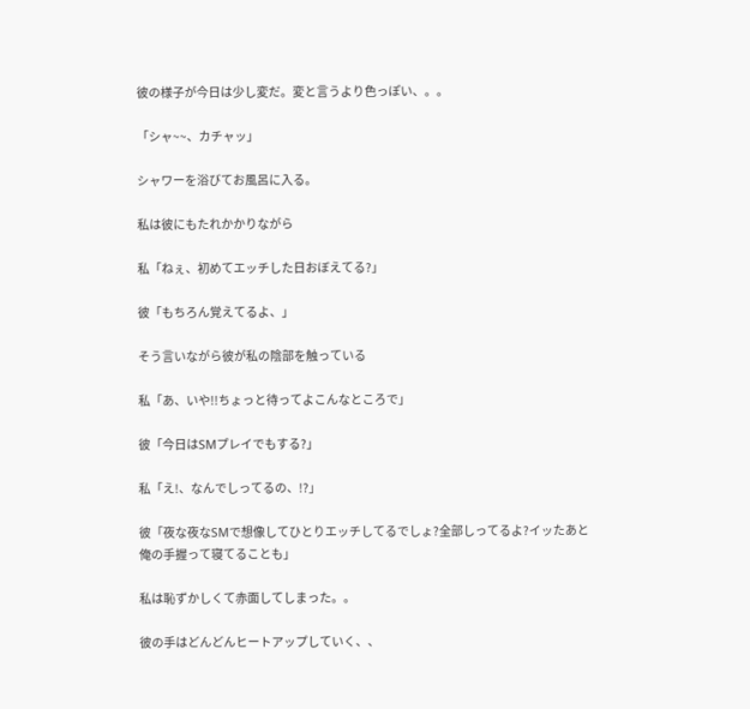彼の様子が今日は少し変だ。変と言うより色っぽい、。。

「シャ~~、カチャッ」

シャワーを浴びてお風呂に入る。

私は彼にもたれかかりながら

私「ねぇ、初めてエッチした日おぼえてる?」

彼「もちろん覚えてるよ、」

そう言いながら彼が私の陰部を触っている

私「あ、いや!!ちょっと待ってよこんなところで」

彼「今日はSMプレイでもする?」

私「え!、なんでしってるの、!?」

彼「夜な夜なSMで想像してひとりエッチしてるでしょ?全部しってるよ?イッたあと俺の手握って寝てることも」

私は恥ずかしくて赤面してしまった。。

彼の手はどんどんヒートアップしていく、、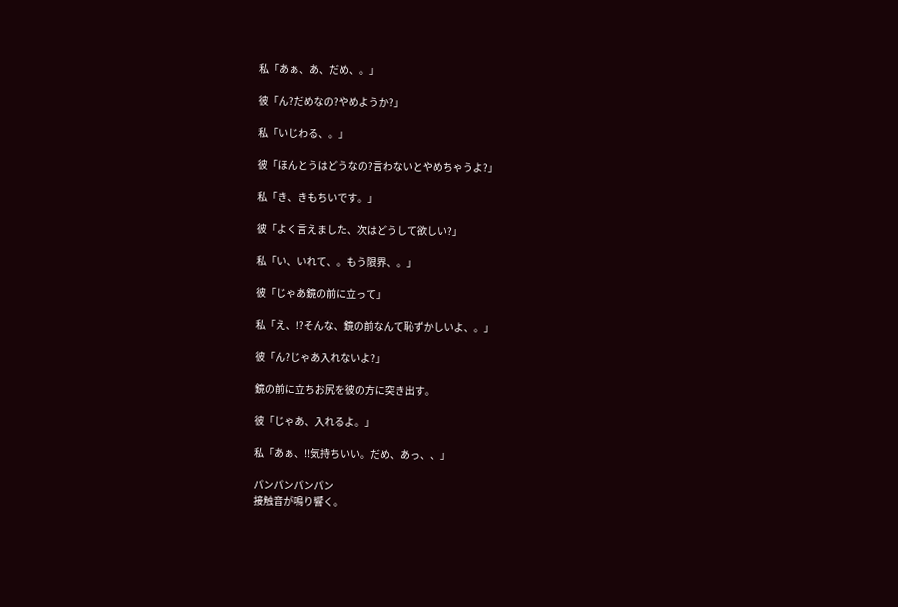私「あぁ、あ、だめ、。」

彼「ん?だめなの?やめようか?」

私「いじわる、。」

彼「ほんとうはどうなの?言わないとやめちゃうよ?」

私「き、きもちいです。」

彼「よく言えました、次はどうして欲しい?」

私「い、いれて、。もう限界、。」

彼「じゃあ鏡の前に立って」

私「え、!?そんな、鏡の前なんて恥ずかしいよ、。」

彼「ん?じゃあ入れないよ?」

鏡の前に立ちお尻を彼の方に突き出す。

彼「じゃあ、入れるよ。」

私「あぁ、!!気持ちいい。だめ、あっ、、」

パンパンパンパン
接触音が鳴り響く。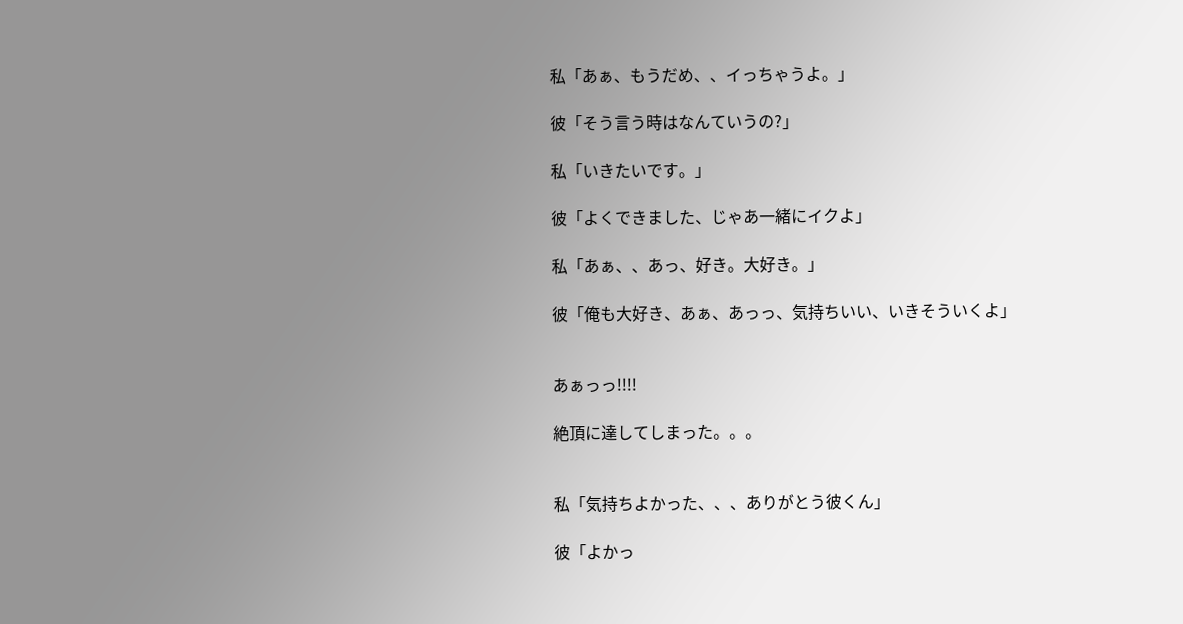私「あぁ、もうだめ、、イっちゃうよ。」

彼「そう言う時はなんていうの?」

私「いきたいです。」

彼「よくできました、じゃあ一緒にイクよ」

私「あぁ、、あっ、好き。大好き。」

彼「俺も大好き、あぁ、あっっ、気持ちいい、いきそういくよ」


あぁっっ!!!!

絶頂に達してしまった。。。


私「気持ちよかった、、、ありがとう彼くん」

彼「よかっ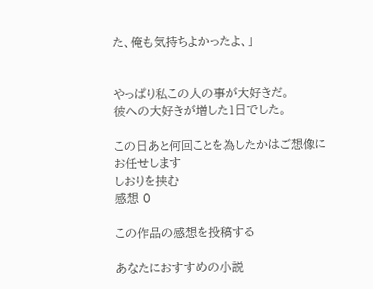た、俺も気持ちよかったよ、」


やっぱり私この人の事が大好きだ。
彼への大好きが増した1日でした。

この日あと何回ことを為したかはご想像にお任せします
しおりを挟む
感想 0

この作品の感想を投稿する

あなたにおすすめの小説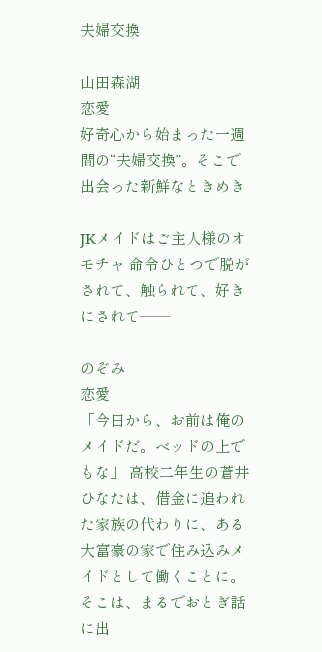夫婦交換

山田森湖
恋愛
好奇心から始まった一週間の“夫婦交換”。そこで出会った新鮮なときめき

JKメイドはご主人様のオモチャ 命令ひとつで脱がされて、触られて、好きにされて――

のぞみ
恋愛
「今日から、お前は俺のメイドだ。ベッドの上でもな」 高校二年生の蒼井ひなたは、借金に追われた家族の代わりに、ある大富豪の家で住み込みメイドとして働くことに。 そこは、まるでおとぎ話に出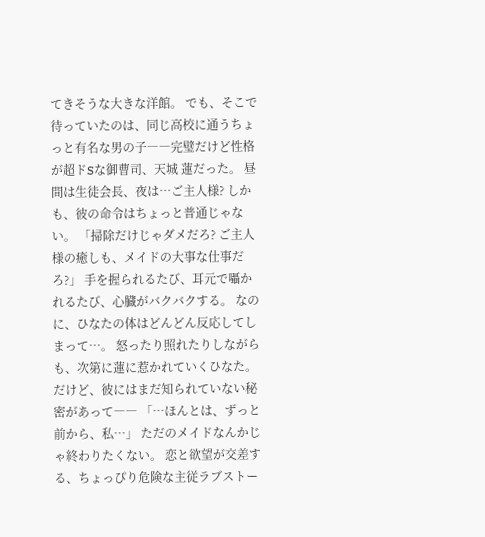てきそうな大きな洋館。 でも、そこで待っていたのは、同じ高校に通うちょっと有名な男の子――完璧だけど性格が超ドSな御曹司、天城 蓮だった。 昼間は生徒会長、夜は…ご主人様? しかも、彼の命令はちょっと普通じゃない。 「掃除だけじゃダメだろ? ご主人様の癒しも、メイドの大事な仕事だろ?」 手を握られるたび、耳元で囁かれるたび、心臓がバクバクする。 なのに、ひなたの体はどんどん反応してしまって…。 怒ったり照れたりしながらも、次第に蓮に惹かれていくひなた。 だけど、彼にはまだ知られていない秘密があって―― 「…ほんとは、ずっと前から、私…」 ただのメイドなんかじゃ終わりたくない。 恋と欲望が交差する、ちょっぴり危険な主従ラブストー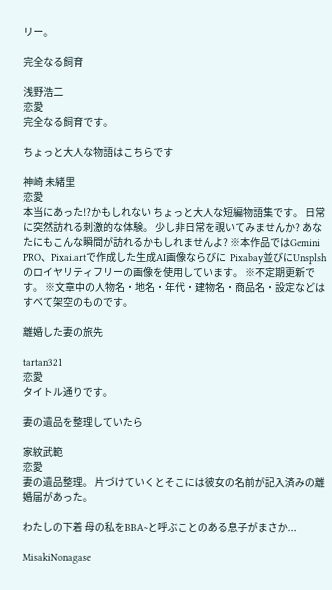リー。

完全なる飼育

浅野浩二
恋愛
完全なる飼育です。

ちょっと大人な物語はこちらです

神崎 未緒里
恋愛
本当にあった!?かもしれない ちょっと大人な短編物語集です。 日常に突然訪れる刺激的な体験。 少し非日常を覗いてみませんか? あなたにもこんな瞬間が訪れるかもしれませんよ? ※本作品ではGemini PRO、Pixai.artで作成した生成AI画像ならびに  Pixabay並びにUnsplshのロイヤリティフリーの画像を使用しています。 ※不定期更新です。 ※文章中の人物名・地名・年代・建物名・商品名・設定などはすべて架空のものです。

離婚した妻の旅先

tartan321
恋愛
タイトル通りです。

妻の遺品を整理していたら

家紋武範
恋愛
妻の遺品整理。 片づけていくとそこには彼女の名前が記入済みの離婚届があった。

わたしの下着 母の私をBBA~と呼ぶことのある息子がまさか...

MisakiNonagase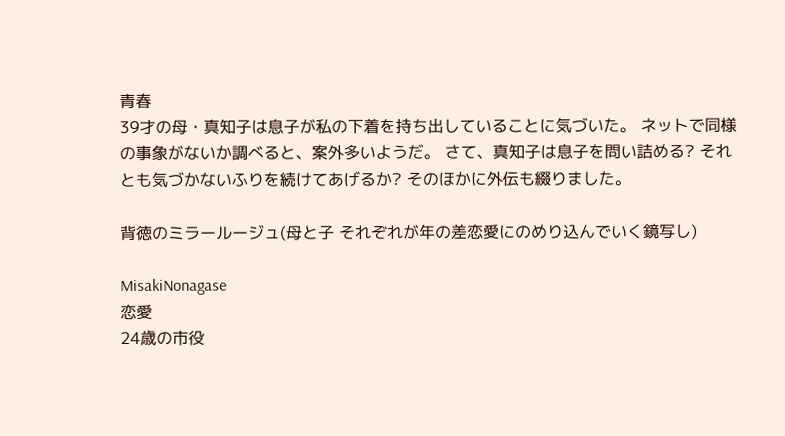青春
39才の母・真知子は息子が私の下着を持ち出していることに気づいた。 ネットで同様の事象がないか調べると、案外多いようだ。 さて、真知子は息子を問い詰める? それとも気づかないふりを続けてあげるか? そのほかに外伝も綴りました。

背徳のミラールージュ(母と子 それぞれが年の差恋愛にのめり込んでいく鏡写し)

MisakiNonagase
恋愛
24歳の市役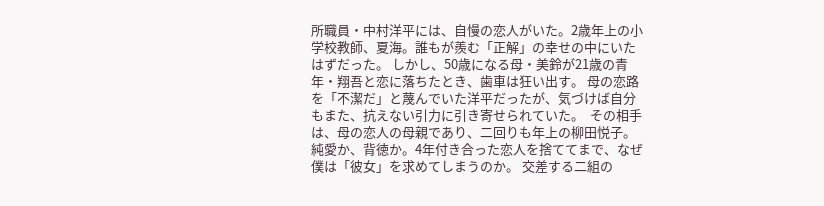所職員・中村洋平には、自慢の恋人がいた。2歳年上の小学校教師、夏海。誰もが羨む「正解」の幸せの中にいたはずだった。 しかし、50歳になる母・美鈴が21歳の青年・翔吾と恋に落ちたとき、歯車は狂い出す。 母の恋路を「不潔だ」と蔑んでいた洋平だったが、気づけば自分もまた、抗えない引力に引き寄せられていた。  その相手は、母の恋人の母親であり、二回りも年上の柳田悦子。 純愛か、背徳か。4年付き合った恋人を捨ててまで、なぜ僕は「彼女」を求めてしまうのか。 交差する二組の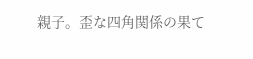親子。歪な四角関係の果て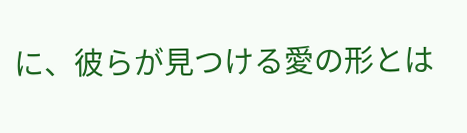に、彼らが見つける愛の形とは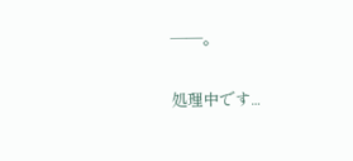――。

処理中です...